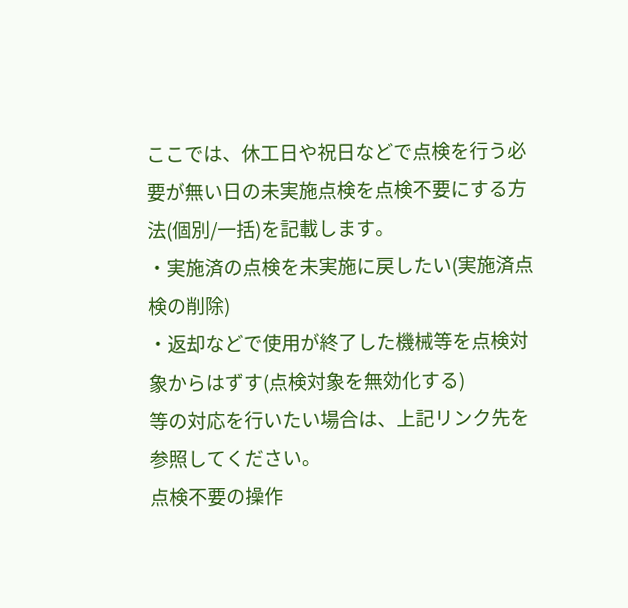ここでは、休工日や祝日などで点検を行う必要が無い日の未実施点検を点検不要にする方法(個別/一括)を記載します。
・実施済の点検を未実施に戻したい(実施済点検の削除)
・返却などで使用が終了した機械等を点検対象からはずす(点検対象を無効化する)
等の対応を行いたい場合は、上記リンク先を参照してください。
点検不要の操作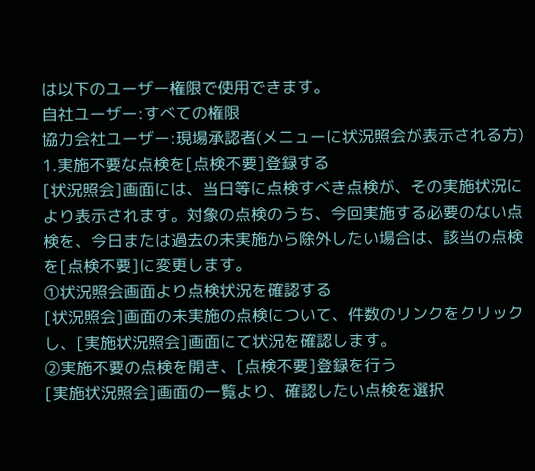は以下のユーザー権限で使用できます。
自社ユーザー:すべての権限
協力会社ユーザー:現場承認者(メニューに状況照会が表示される方)
1.実施不要な点検を[点検不要]登録する
[状況照会]画面には、当日等に点検すべき点検が、その実施状況により表示されます。対象の点検のうち、今回実施する必要のない点検を、今日または過去の未実施から除外したい場合は、該当の点検を[点検不要]に変更します。
①状況照会画面より点検状況を確認する
[状況照会]画面の未実施の点検について、件数のリンクをクリックし、[実施状況照会]画面にて状況を確認します。
②実施不要の点検を開き、[点検不要]登録を行う
[実施状況照会]画面の一覧より、確認したい点検を選択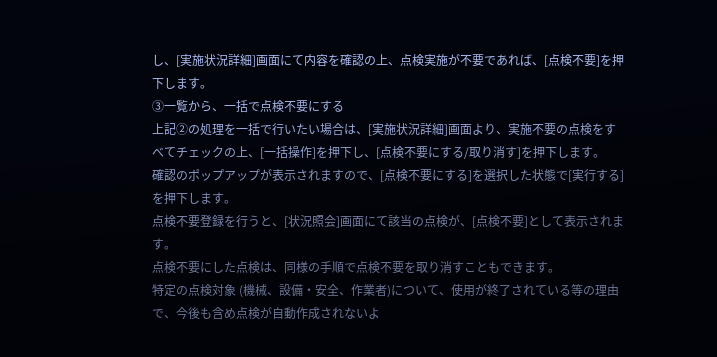し、[実施状況詳細]画面にて内容を確認の上、点検実施が不要であれば、[点検不要]を押下します。
③一覧から、一括で点検不要にする
上記②の処理を一括で行いたい場合は、[実施状況詳細]画面より、実施不要の点検をすべてチェックの上、[一括操作]を押下し、[点検不要にする/取り消す]を押下します。
確認のポップアップが表示されますので、[点検不要にする]を選択した状態で[実行する]を押下します。
点検不要登録を行うと、[状況照会]画面にて該当の点検が、[点検不要]として表示されます。
点検不要にした点検は、同様の手順で点検不要を取り消すこともできます。
特定の点検対象 (機械、設備・安全、作業者)について、使用が終了されている等の理由で、今後も含め点検が自動作成されないよ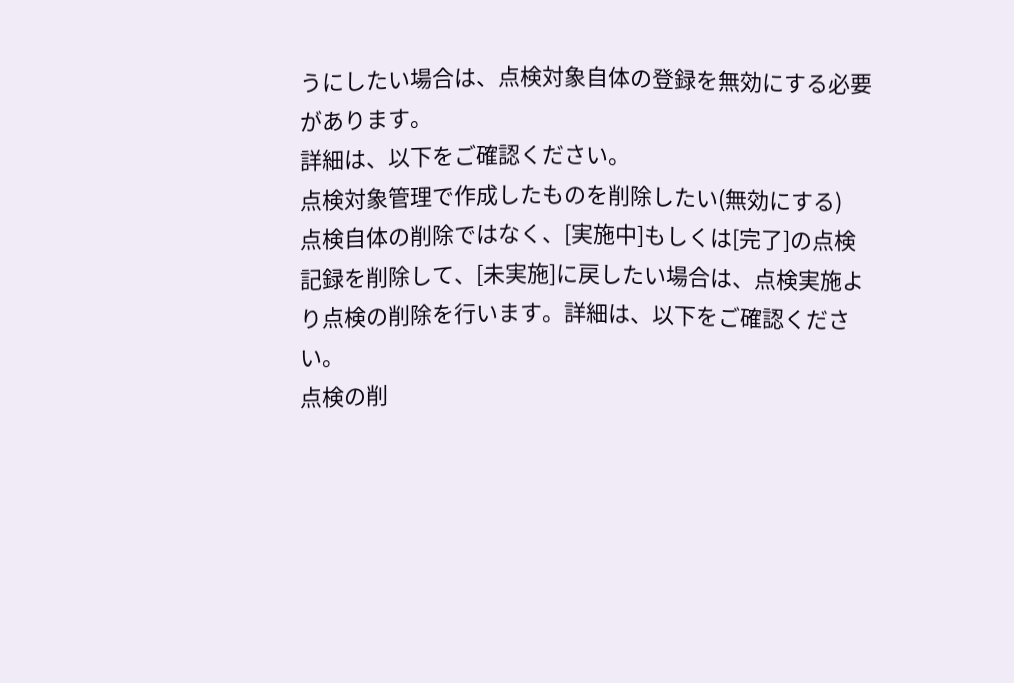うにしたい場合は、点検対象自体の登録を無効にする必要があります。
詳細は、以下をご確認ください。
点検対象管理で作成したものを削除したい(無効にする)
点検自体の削除ではなく、[実施中]もしくは[完了]の点検記録を削除して、[未実施]に戻したい場合は、点検実施より点検の削除を行います。詳細は、以下をご確認ください。
点検の削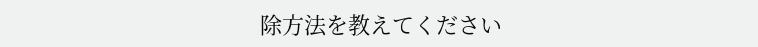除方法を教えてください